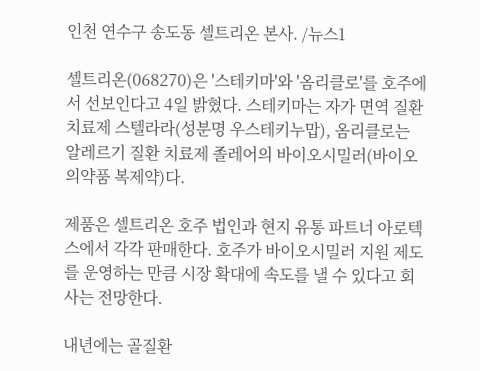인천 연수구 송도동 셀트리온 본사. /뉴스1

셀트리온(068270)은 '스테키마'와 '옴리클로'를 호주에서 선보인다고 4일 밝혔다. 스테키마는 자가 면역 질환 치료제 스텔라라(성분명 우스테키누맙), 옴리클로는 알레르기 질환 치료제 졸레어의 바이오시밀러(바이오 의약품 복제약)다.

제품은 셀트리온 호주 법인과 현지 유통 파트너 아로텍스에서 각각 판매한다. 호주가 바이오시밀러 지원 제도를 운영하는 만큼 시장 확대에 속도를 낼 수 있다고 회사는 전망한다.

내년에는 골질환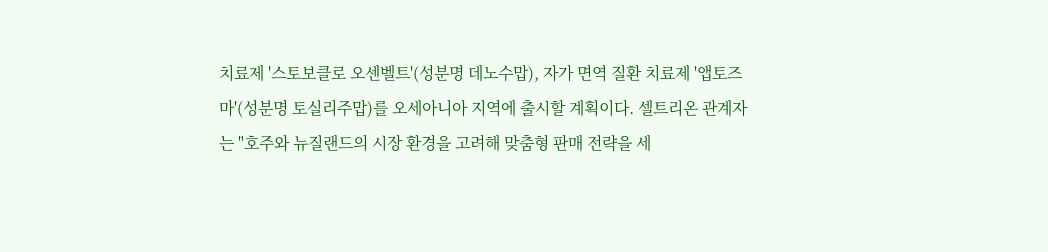치료제 '스토보클로 오센벨트'(성분명 데노수맙), 자가 면역 질환 치료제 '앱토즈마'(성분명 토실리주맙)를 오세아니아 지역에 출시할 계획이다. 셀트리온 관계자는 "호주와 뉴질랜드의 시장 환경을 고려해 맞춤형 판매 전략을 세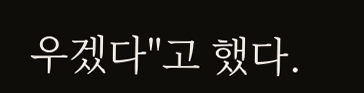우겠다"고 했다.